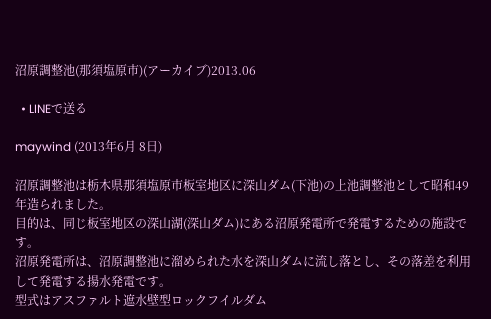沼原調整池(那須塩原市)(アーカイブ)2013.06

  • LINEで送る

maywind (2013年6月 8日)

沼原調整池は栃木県那須塩原市板室地区に深山ダム(下池)の上池調整池として昭和49年造られました。
目的は、同じ板室地区の深山湖(深山ダム)にある沼原発電所で発電するための施設です。
沼原発電所は、沼原調整池に溜められた水を深山ダムに流し落とし、その落差を利用して発電する揚水発電です。
型式はアスファルト遮水壁型ロックフイルダム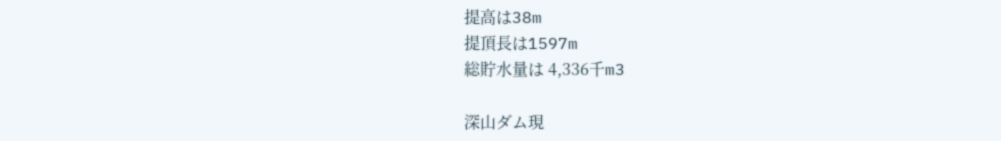提高は38m
提頂長は1597m
総貯水量は 4,336千m3

深山ダム現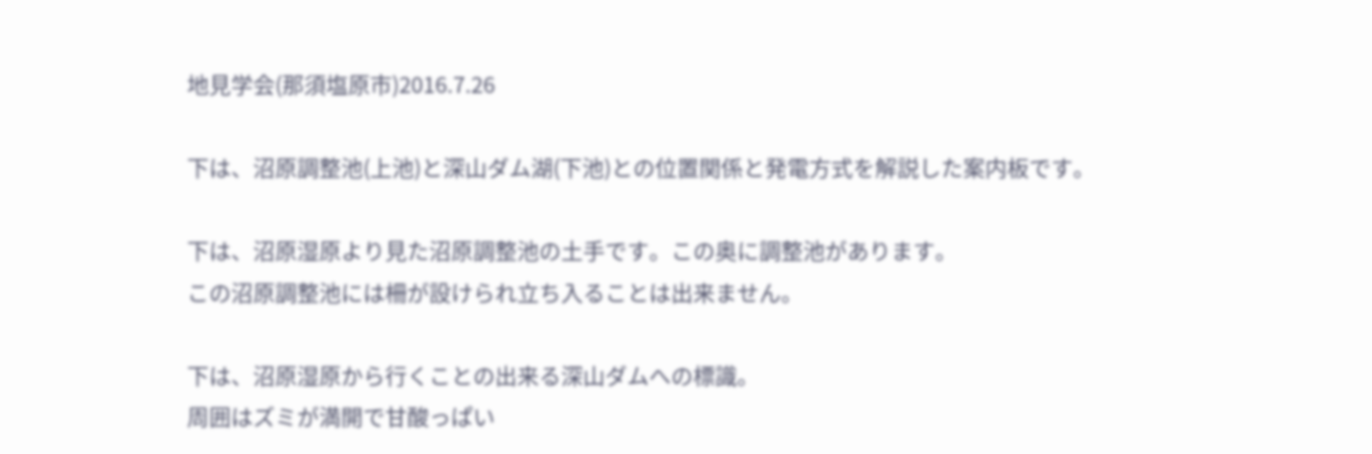地見学会(那須塩原市)2016.7.26

下は、沼原調整池(上池)と深山ダム湖(下池)との位置関係と発電方式を解説した案内板です。

下は、沼原湿原より見た沼原調整池の土手です。この奥に調整池があります。
この沼原調整池には柵が設けられ立ち入ることは出来ません。

下は、沼原湿原から行くことの出来る深山ダムへの標識。
周囲はズミが満開で甘酸っぱい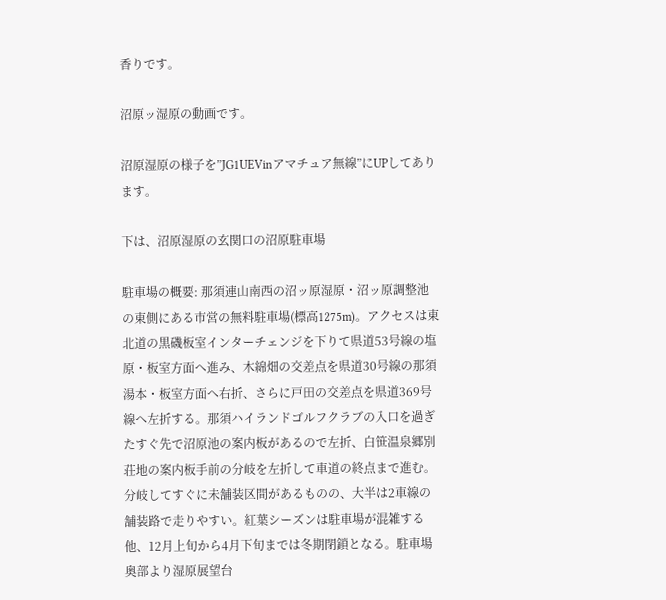香りです。

沼原ッ湿原の動画です。

沼原湿原の様子を”JG1UEVinアマチュア無線”にUPしてあります。

下は、沼原湿原の玄関口の沼原駐車場

駐車場の概要: 那須連山南西の沼ッ原湿原・沼ッ原調整池の東側にある市営の無料駐車場(標高1275m)。アクセスは東北道の黒磯板室インターチェンジを下りて県道53号線の塩原・板室方面へ進み、木綿畑の交差点を県道30号線の那須湯本・板室方面へ右折、さらに戸田の交差点を県道369号線へ左折する。那須ハイランドゴルフクラブの入口を過ぎたすぐ先で沼原池の案内板があるので左折、白笹温泉郷別荘地の案内板手前の分岐を左折して車道の終点まで進む。分岐してすぐに未舗装区間があるものの、大半は2車線の舗装路で走りやすい。紅葉シーズンは駐車場が混雑する他、12月上旬から4月下旬までは冬期閉鎖となる。駐車場奥部より湿原展望台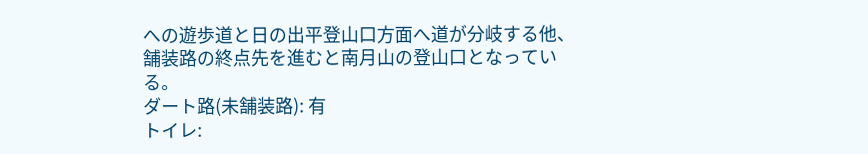への遊歩道と日の出平登山口方面へ道が分岐する他、舗装路の終点先を進むと南月山の登山口となっている。
ダート路(未舗装路): 有
トイレ: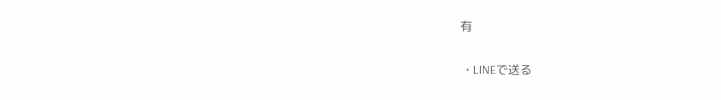有

  • LINEで送る